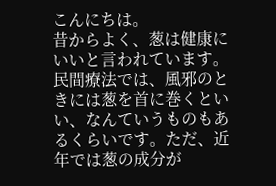こんにちは。
昔からよく、葱は健康にいいと言われています。民間療法では、風邪のときには葱を首に巻くといい、なんていうものもあるくらいです。ただ、近年では葱の成分が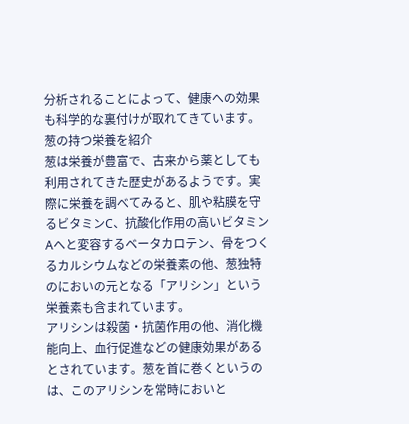分析されることによって、健康への効果も科学的な裏付けが取れてきています。
葱の持つ栄養を紹介
葱は栄養が豊富で、古来から薬としても利用されてきた歴史があるようです。実際に栄養を調べてみると、肌や粘膜を守るビタミンC、抗酸化作用の高いビタミンAへと変容するベータカロテン、骨をつくるカルシウムなどの栄養素の他、葱独特のにおいの元となる「アリシン」という栄養素も含まれています。
アリシンは殺菌・抗菌作用の他、消化機能向上、血行促進などの健康効果があるとされています。葱を首に巻くというのは、このアリシンを常時においと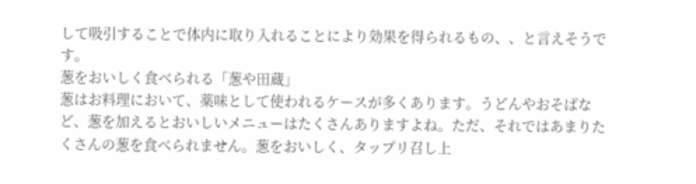して吸引することで体内に取り入れることにより効果を得られるもの、、と言えそうです。
葱をおいしく食べられる「葱や田蔵」
葱はお料理において、薬味として使われるケースが多くあります。うどんやおそばなど、葱を加えるとおいしいメニューはたくさんありますよね。ただ、それではあまりたくさんの葱を食べられません。葱をおいしく、タップリ召し上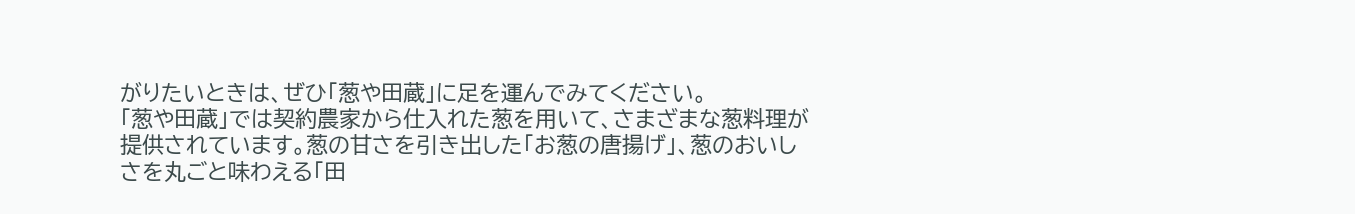がりたいときは、ぜひ「葱や田蔵」に足を運んでみてください。
「葱や田蔵」では契約農家から仕入れた葱を用いて、さまざまな葱料理が提供されています。葱の甘さを引き出した「お葱の唐揚げ」、葱のおいしさを丸ごと味わえる「田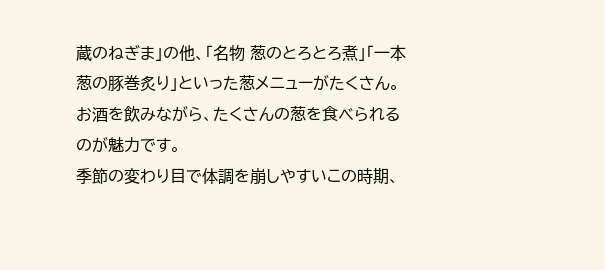蔵のねぎま」の他、「名物 葱のとろとろ煮」「一本葱の豚巻炙り」といった葱メニューがたくさん。お酒を飲みながら、たくさんの葱を食べられるのが魅力です。
季節の変わり目で体調を崩しやすいこの時期、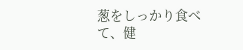葱をしっかり食べて、健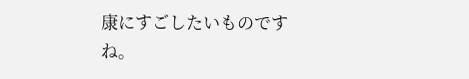康にすごしたいものですね。